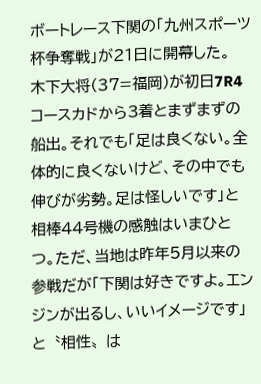ボートレース下関の「九州スポーツ杯争奪戦」が21日に開幕した。
木下大将(37=福岡)が初日7R4コースカドから3着とまずまずの船出。それでも「足は良くない。全体的に良くないけど、その中でも伸びが劣勢。足は怪しいです」と相棒44号機の感触はいまひとつ。ただ、当地は昨年5月以来の参戦だが「下関は好きですよ。エンジンが出るし、いいイメージです」と〝相性〟は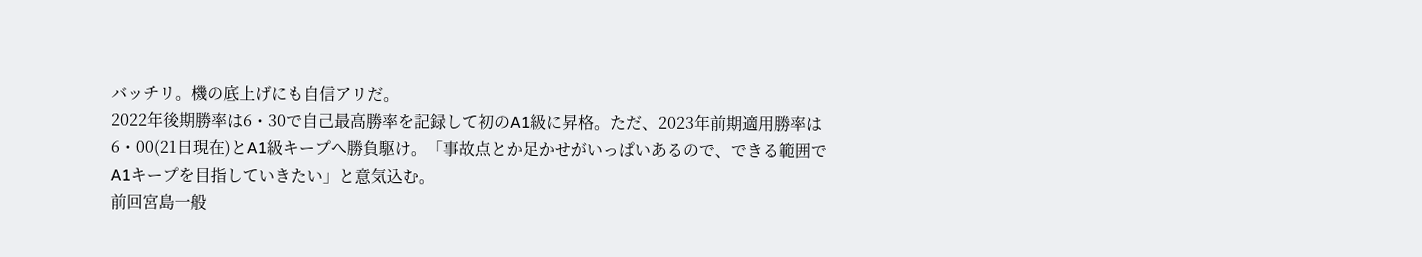バッチリ。機の底上げにも自信アリだ。
2022年後期勝率は6・30で自己最高勝率を記録して初のA1級に昇格。ただ、2023年前期適用勝率は6・00(21日現在)とA1級キープへ勝負駆け。「事故点とか足かせがいっぱいあるので、できる範囲でA1キープを目指していきたい」と意気込む。
前回宮島一般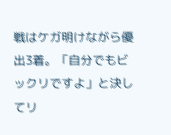戦はケガ明けながら優出3着。「自分でもビックリですよ」と決してリ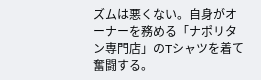ズムは悪くない。自身がオーナーを務める「ナポリタン専門店」のTシャツを着て奮闘する。